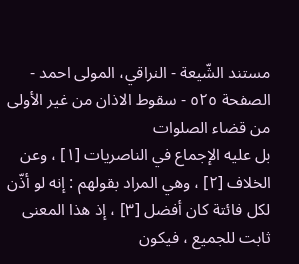مستند الشّيعة - النراقي، المولى احمد - الصفحة ٥٢٥ - سقوط الاذان من غير الأولى من قضاء الصلوات
بل عليه الإجماع في الناصريات [١] ، وعن الخلاف [٢] ، وهي المراد بقولهم : إنه لو أذّن لكل فائتة كان أفضل [٣] ، إذ هذا المعنى ثابت للجميع ، فيكون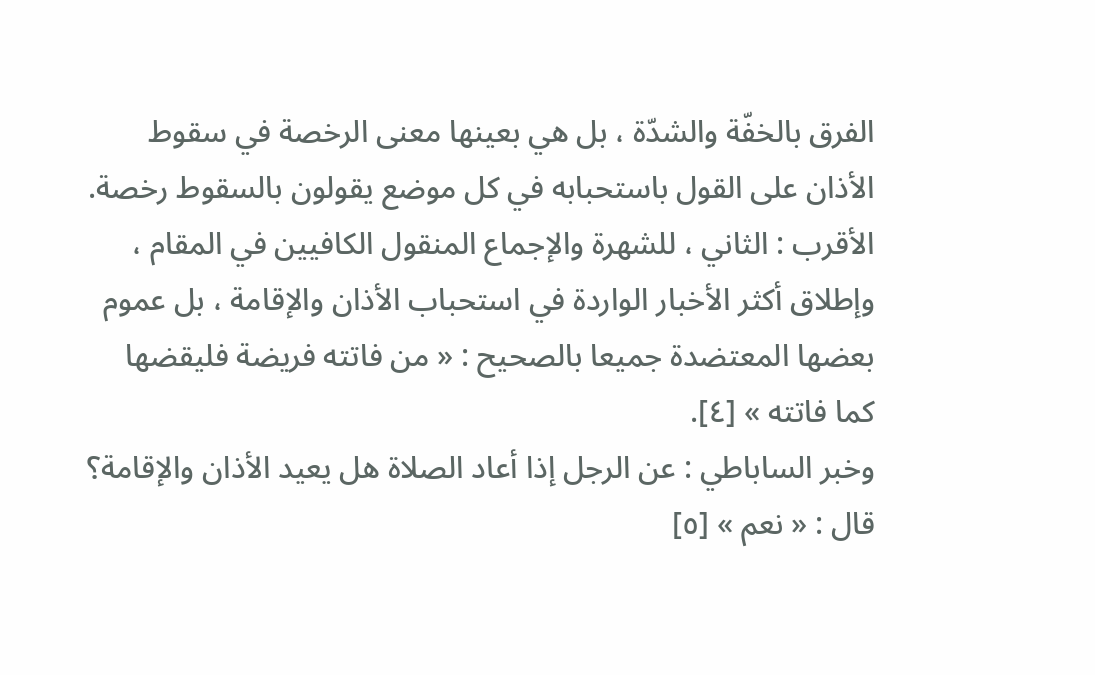الفرق بالخفّة والشدّة ، بل هي بعينها معنى الرخصة في سقوط الأذان على القول باستحبابه في كل موضع يقولون بالسقوط رخصة.
الأقرب : الثاني ، للشهرة والإجماع المنقول الكافيين في المقام ، وإطلاق أكثر الأخبار الواردة في استحباب الأذان والإقامة ، بل عموم بعضها المعتضدة جميعا بالصحيح : « من فاتته فريضة فليقضها كما فاتته » [٤].
وخبر الساباطي : عن الرجل إذا أعاد الصلاة هل يعيد الأذان والإقامة؟ قال : « نعم » [٥]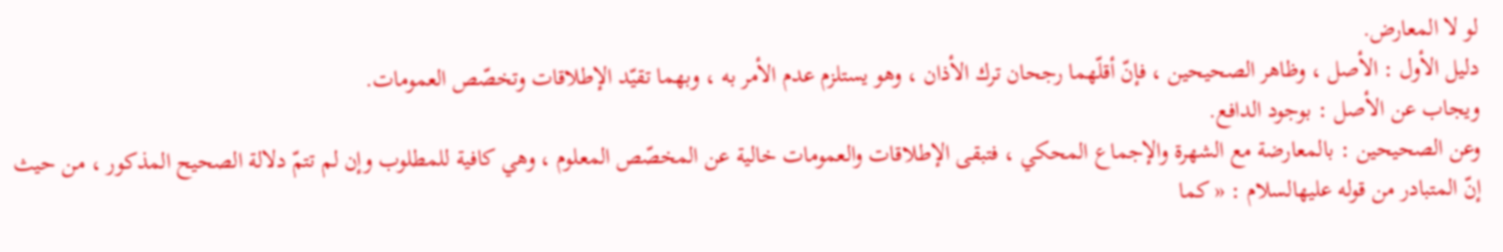لو لا المعارض.
دليل الأول : الأصل ، وظاهر الصحيحين ، فإنّ أقلّهما رجحان ترك الأذان ، وهو يستلزم عدم الأمر به ، وبهما تقيّد الإطلاقات وتخصّص العمومات.
ويجاب عن الأصل : بوجود الدافع.
وعن الصحيحين : بالمعارضة مع الشهرة والإجماع المحكي ، فتبقى الإطلاقات والعمومات خالية عن المخصّص المعلوم ، وهي كافية للمطلوب وإن لم تتمّ دلالة الصحيح المذكور ، من حيث إنّ المتبادر من قوله عليهالسلام : « كما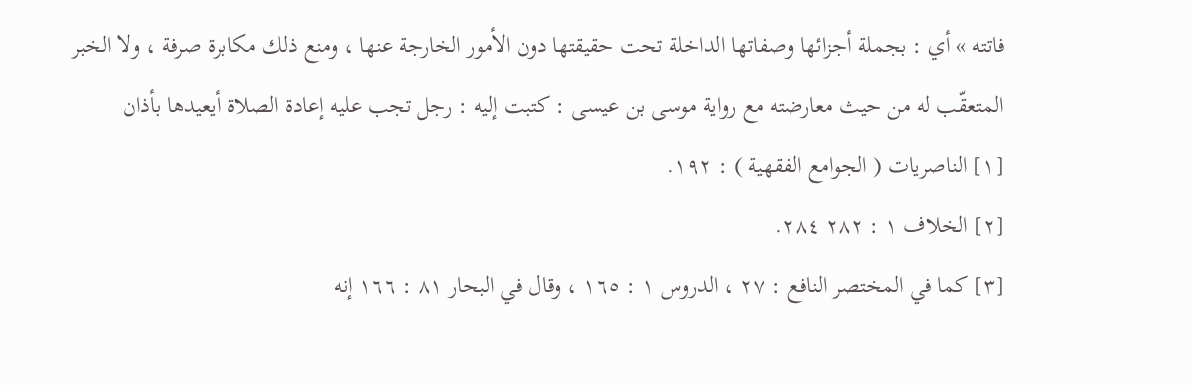فاتته » أي : بجملة أجزائها وصفاتها الداخلة تحت حقيقتها دون الأمور الخارجة عنها ، ومنع ذلك مكابرة صرفة ، ولا الخبر المتعقّب له من حيث معارضته مع رواية موسى بن عيسى : كتبت إليه : رجل تجب عليه إعادة الصلاة أيعيدها بأذان
[١] الناصريات ( الجوامع الفقهية ) : ١٩٢.
[٢] الخلاف ١ : ٢٨٢ ٢٨٤.
[٣] كما في المختصر النافع : ٢٧ ، الدروس ١ : ١٦٥ ، وقال في البحار ٨١ : ١٦٦ إنه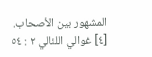المشهور بين الأصحاب.
[٤] غوالي اللئالي ٢ : ٥٤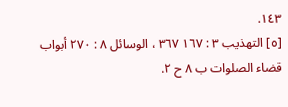١٤٣.
[٥] التهذيب ٣ : ١٦٧ ٣٦٧ ، الوسائل ٨ : ٢٧٠ أبواب قضاء الصلوات ب ٨ ح ٢.